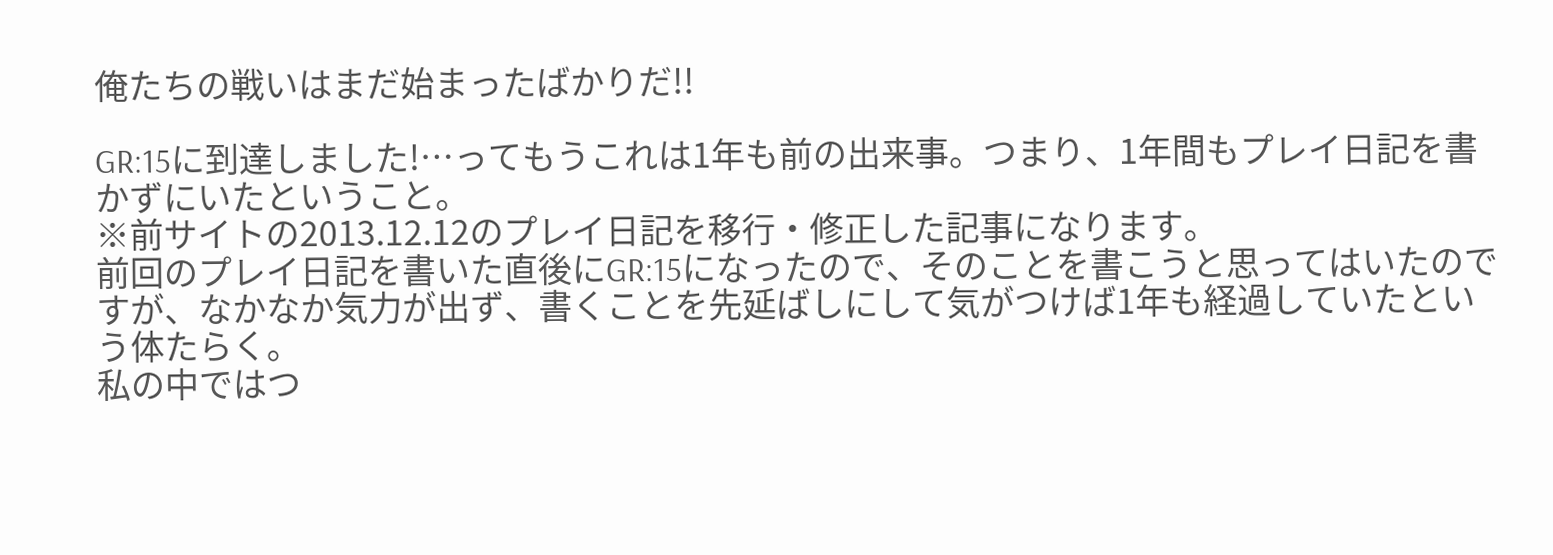俺たちの戦いはまだ始まったばかりだ!!

GR:15に到達しました!…ってもうこれは1年も前の出来事。つまり、1年間もプレイ日記を書かずにいたということ。
※前サイトの2013.12.12のプレイ日記を移行・修正した記事になります。
前回のプレイ日記を書いた直後にGR:15になったので、そのことを書こうと思ってはいたのですが、なかなか気力が出ず、書くことを先延ばしにして気がつけば1年も経過していたという体たらく。
私の中ではつ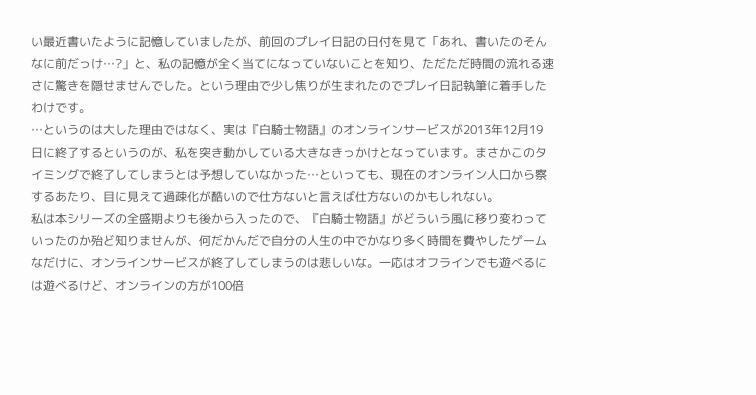い最近書いたように記憶していましたが、前回のプレイ日記の日付を見て「あれ、書いたのそんなに前だっけ…?」と、私の記憶が全く当てになっていないことを知り、ただただ時間の流れる速さに驚きを隠せませんでした。という理由で少し焦りが生まれたのでプレイ日記執筆に着手したわけです。
…というのは大した理由ではなく、実は『白騎士物語』のオンラインサービスが2013年12月19日に終了するというのが、私を突き動かしている大きなきっかけとなっています。まさかこのタイミングで終了してしまうとは予想していなかった…といっても、現在のオンライン人口から察するあたり、目に見えて過疎化が酷いので仕方ないと言えば仕方ないのかもしれない。
私は本シリーズの全盛期よりも後から入ったので、『白騎士物語』がどういう風に移り変わっていったのか殆ど知りませんが、何だかんだで自分の人生の中でかなり多く時間を費やしたゲームなだけに、オンラインサービスが終了してしまうのは悲しいな。一応はオフラインでも遊べるには遊べるけど、オンラインの方が100倍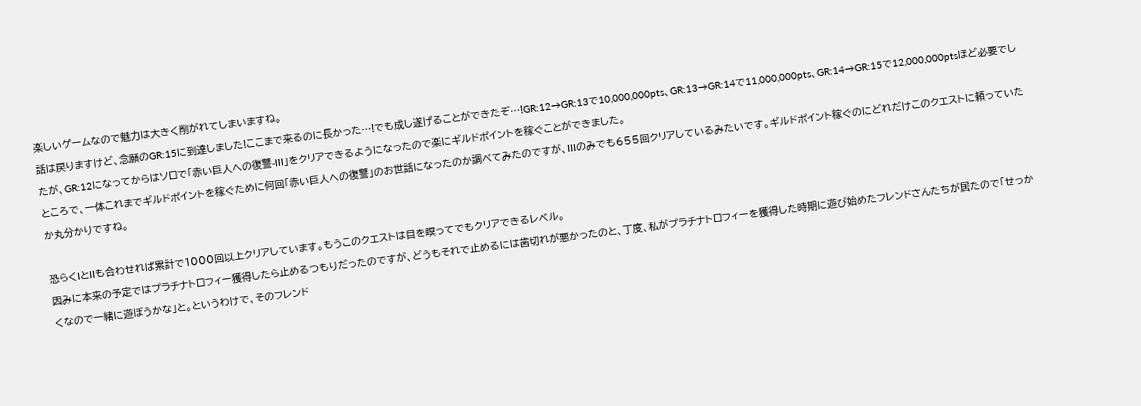楽しいゲームなので魅力は大きく削がれてしまいますね。
話は戻りますけど、念願のGR:15に到達しました!ここまで来るのに長かった…!でも成し遂げることができたぞ…!GR:12→GR:13で10,000,000pts、GR:13→GR:14で11,000,000pts、GR:14→GR:15で12,000,000ptsほど必要でしたが、GR:12になってからはソロで「赤い巨人への復讐-III」をクリアできるようになったので楽にギルドポイントを稼ぐことができました。
ところで、一体これまでギルドポイントを稼ぐために何回「赤い巨人への復讐」のお世話になったのか調べてみたのですが、IIIのみでも655回クリアしているみたいです。ギルドポイント稼ぐのにどれだけこのクエストに頼っていたか丸分かりですね。

恐らくIとIIも合わせれば累計で1000回以上クリアしています。もうこのクエストは目を瞑ってでもクリアできるレベル。
因みに本来の予定ではプラチナトロフィー獲得したら止めるつもりだったのですが、どうもそれで止めるには歯切れが悪かったのと、丁度、私がプラチナトロフィーを獲得した時期に遊び始めたフレンドさんたちが居たので「せっかくなので一緒に遊ぼうかな」と。というわけで、そのフレンド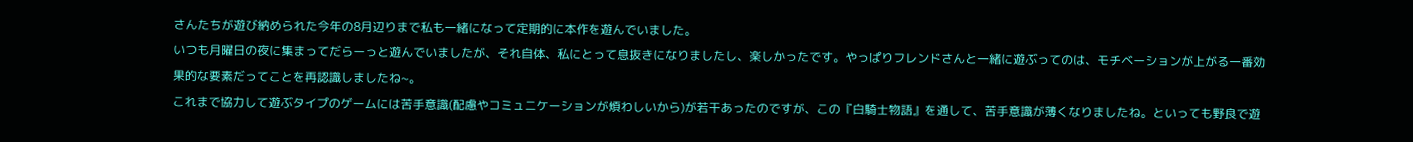さんたちが遊び納められた今年の8月辺りまで私も一緒になって定期的に本作を遊んでいました。
いつも月曜日の夜に集まってだらーっと遊んでいましたが、それ自体、私にとって息抜きになりましたし、楽しかったです。やっぱりフレンドさんと一緒に遊ぶってのは、モチベーションが上がる一番効果的な要素だってことを再認識しましたね~。
これまで協力して遊ぶタイプのゲームには苦手意識(配慮やコミュニケーションが煩わしいから)が若干あったのですが、この『白騎士物語』を通して、苦手意識が薄くなりましたね。といっても野良で遊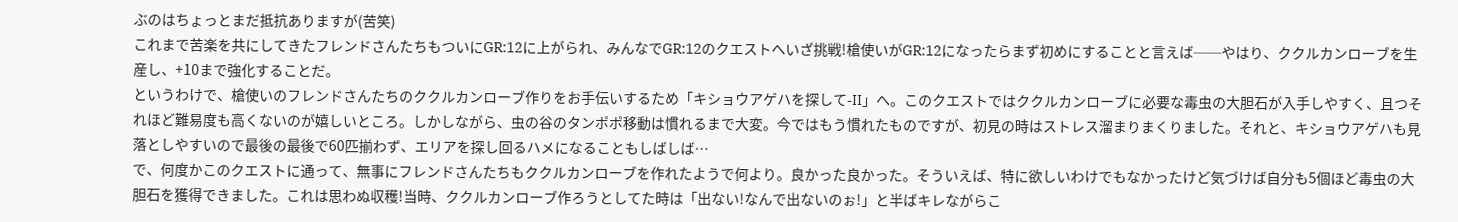ぶのはちょっとまだ抵抗ありますが(苦笑)
これまで苦楽を共にしてきたフレンドさんたちもついにGR:12に上がられ、みんなでGR:12のクエストへいざ挑戦!槍使いがGR:12になったらまず初めにすることと言えば──やはり、ククルカンローブを生産し、+10まで強化することだ。
というわけで、槍使いのフレンドさんたちのククルカンローブ作りをお手伝いするため「キショウアゲハを探して-II」へ。このクエストではククルカンローブに必要な毒虫の大胆石が入手しやすく、且つそれほど難易度も高くないのが嬉しいところ。しかしながら、虫の谷のタンポポ移動は慣れるまで大変。今ではもう慣れたものですが、初見の時はストレス溜まりまくりました。それと、キショウアゲハも見落としやすいので最後の最後で60匹揃わず、エリアを探し回るハメになることもしばしば…
で、何度かこのクエストに通って、無事にフレンドさんたちもククルカンローブを作れたようで何より。良かった良かった。そういえば、特に欲しいわけでもなかったけど気づけば自分も5個ほど毒虫の大胆石を獲得できました。これは思わぬ収穫!当時、ククルカンローブ作ろうとしてた時は「出ない!なんで出ないのぉ!」と半ばキレながらこ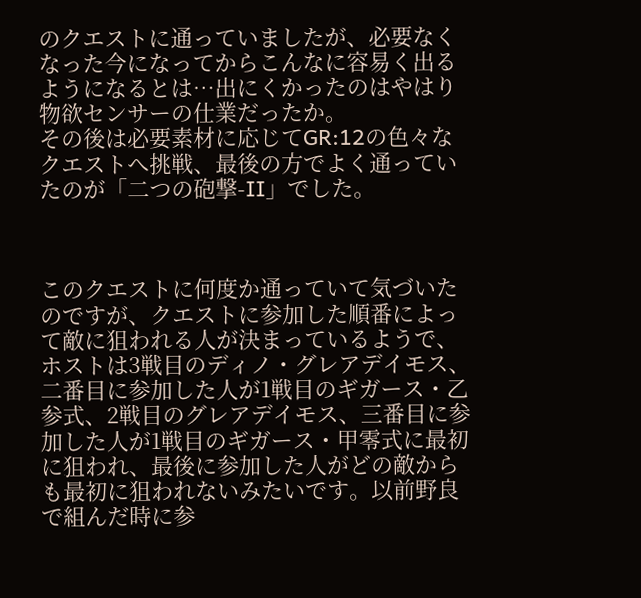のクエストに通っていましたが、必要なくなった今になってからこんなに容易く出るようになるとは…出にくかったのはやはり物欲センサーの仕業だったか。
その後は必要素材に応じてGR:12の色々なクエストへ挑戦、最後の方でよく通っていたのが「二つの砲撃-II」でした。



このクエストに何度か通っていて気づいたのですが、クエストに参加した順番によって敵に狙われる人が決まっているようで、ホストは3戦目のディノ・グレアデイモス、二番目に参加した人が1戦目のギガース・乙参式、2戦目のグレアデイモス、三番目に参加した人が1戦目のギガース・甲零式に最初に狙われ、最後に参加した人がどの敵からも最初に狙われないみたいです。以前野良で組んだ時に参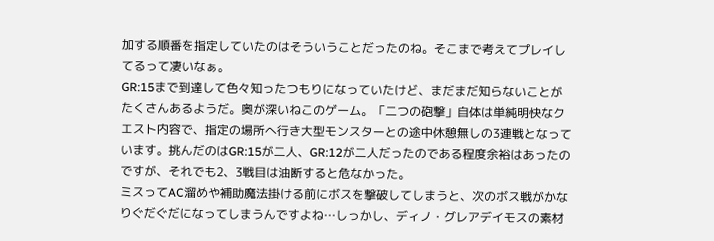加する順番を指定していたのはそういうことだったのね。そこまで考えてプレイしてるって凄いなぁ。
GR:15まで到達して色々知ったつもりになっていたけど、まだまだ知らないことがたくさんあるようだ。奥が深いねこのゲーム。「二つの砲撃」自体は単純明快なクエスト内容で、指定の場所へ行き大型モンスターとの途中休憩無しの3連戦となっています。挑んだのはGR:15が二人、GR:12が二人だったのである程度余裕はあったのですが、それでも2、3戦目は油断すると危なかった。
ミスってAC溜めや補助魔法掛ける前にボスを撃破してしまうと、次のボス戦がかなりぐだぐだになってしまうんですよね…しっかし、ディノ・グレアデイモスの素材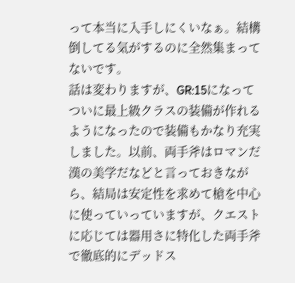って本当に入手しにくいなぁ。結構倒してる気がするのに全然集まってないです。
話は変わりますが、GR:15になってついに最上級クラスの装備が作れるようになったので装備もかなり充実しました。以前、両手斧はロマンだ漢の美学だなどと言っておきながら、結局は安定性を求めて槍を中心に使っていっていますが、クエストに応じては器用さに特化した両手斧で徹底的にデッドス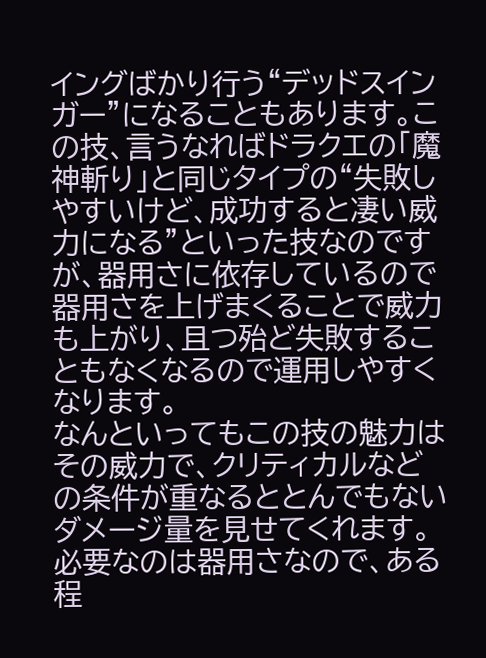イングばかり行う“デッドスインガー”になることもあります。この技、言うなればドラクエの「魔神斬り」と同じタイプの“失敗しやすいけど、成功すると凄い威力になる”といった技なのですが、器用さに依存しているので器用さを上げまくることで威力も上がり、且つ殆ど失敗することもなくなるので運用しやすくなります。
なんといってもこの技の魅力はその威力で、クリティカルなどの条件が重なるととんでもないダメージ量を見せてくれます。必要なのは器用さなので、ある程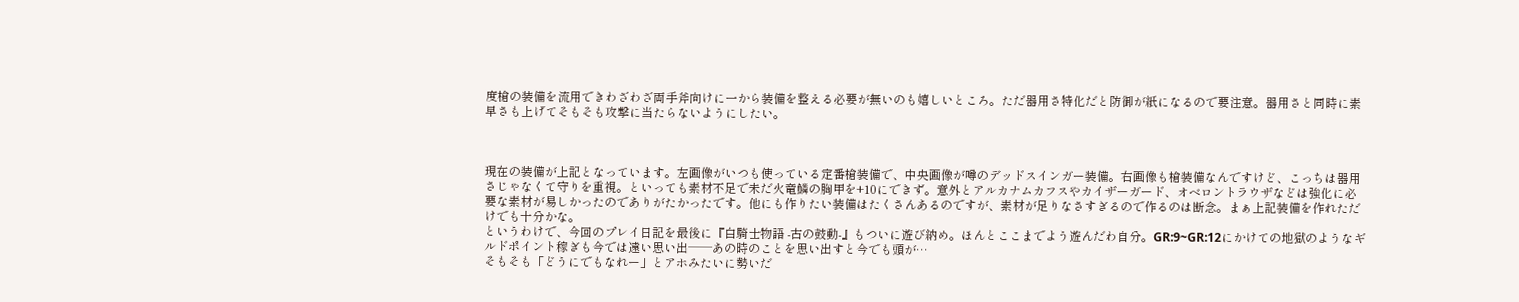度槍の装備を流用できわざわざ両手斧向けに一から装備を整える必要が無いのも嬉しいところ。ただ器用さ特化だと防御が紙になるので要注意。器用さと同時に素早さも上げてそもそも攻撃に当たらないようにしたい。



現在の装備が上記となっています。左画像がいつも使っている定番槍装備で、中央画像が噂のデッドスインガー装備。右画像も槍装備なんですけど、こっちは器用さじゃなくて守りを重視。といっても素材不足で未だ火竜鱗の胸甲を+10にできず。意外とアルカナムカフスやカイザーガード、オベロントラウザなどは強化に必要な素材が易しかったのでありがたかったです。他にも作りたい装備はたくさんあるのですが、素材が足りなさすぎるので作るのは断念。まぁ上記装備を作れただけでも十分かな。
というわけで、今回のプレイ日記を最後に『白騎士物語 -古の鼓動-』もついに遊び納め。ほんとここまでよう遊んだわ自分。GR:9~GR:12にかけての地獄のようなギルドポイント稼ぎも今では遠い思い出──あの時のことを思い出すと今でも頭が…
そもそも「どうにでもなれー」とアホみたいに勢いだ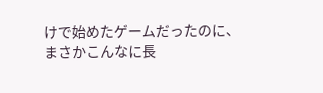けで始めたゲームだったのに、まさかこんなに長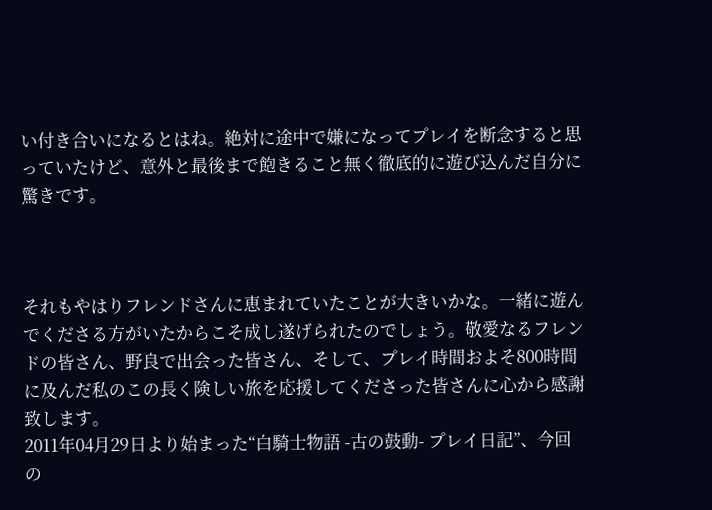い付き合いになるとはね。絶対に途中で嫌になってプレイを断念すると思っていたけど、意外と最後まで飽きること無く徹底的に遊び込んだ自分に驚きです。



それもやはりフレンドさんに恵まれていたことが大きいかな。一緒に遊んでくださる方がいたからこそ成し遂げられたのでしょう。敬愛なるフレンドの皆さん、野良で出会った皆さん、そして、プレイ時間およそ800時間に及んだ私のこの長く険しい旅を応援してくださった皆さんに心から感謝致します。
2011年04月29日より始まった“白騎士物語 -古の鼓動- プレイ日記”、今回の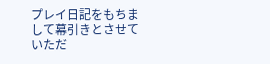プレイ日記をもちまして幕引きとさせていただ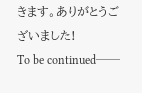きます。ありがとうございました!
To be continued──